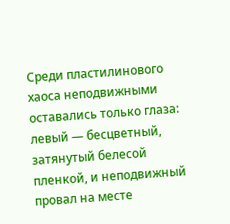Среди пластилинового хаоса неподвижными оставались только глаза: левый — бесцветный, затянутый белесой пленкой, и неподвижный провал на месте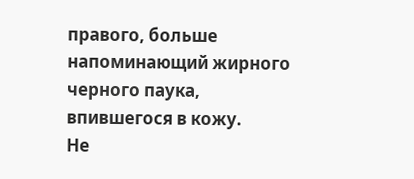правого, больше напоминающий жирного черного паука, впившегося в кожу.
Не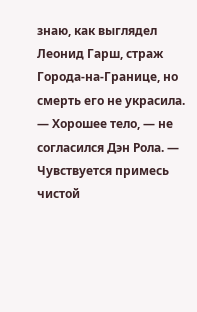знаю, как выглядел Леонид Гарш, страж Города-на-Границе, но смерть его не украсила.
— Хорошее тело, — не согласился Дэн Рола. — Чувствуется примесь чистой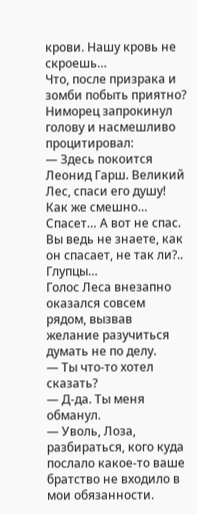крови. Нашу кровь не скроешь…
Что, после призрака и зомби побыть приятно?
Ниморец запрокинул голову и насмешливо процитировал:
— Здесь покоится Леонид Гарш. Великий Лес, спаси его душу! Как же смешно… Спасет… А вот не спас. Вы ведь не знаете, как он спасает, не так ли?.. Глупцы…
Голос Леса внезапно оказался совсем рядом, вызвав желание разучиться думать не по делу.
— Ты что-то хотел сказать?
— Д-да. Ты меня обманул.
— Уволь, Лоза, разбираться, кого куда послало какое-то ваше братство не входило в мои обязанности.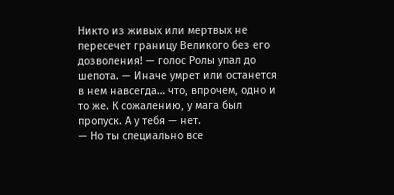Никто из живых или мертвых не пересечет границу Великого без его дозволения! — голос Ролы упал до шепота. — Иначе умрет или останется в нем навсегда… что, впрочем, одно и то же. К сожалению, у мага был пропуск. А у тебя — нет.
— Но ты специально все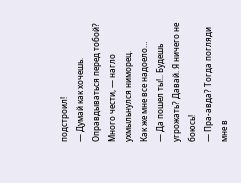подстроил!
— Думай как хочешь. Оправдываться перед тобой? Много чести, — нагло ухмыльнулся ниморец.
Как же мне все надоело…
— Да пошел ты!.. Будешь угрожать? Давай. Я ничего не боюсь!
— Пра-авда? Тогда погляди мне в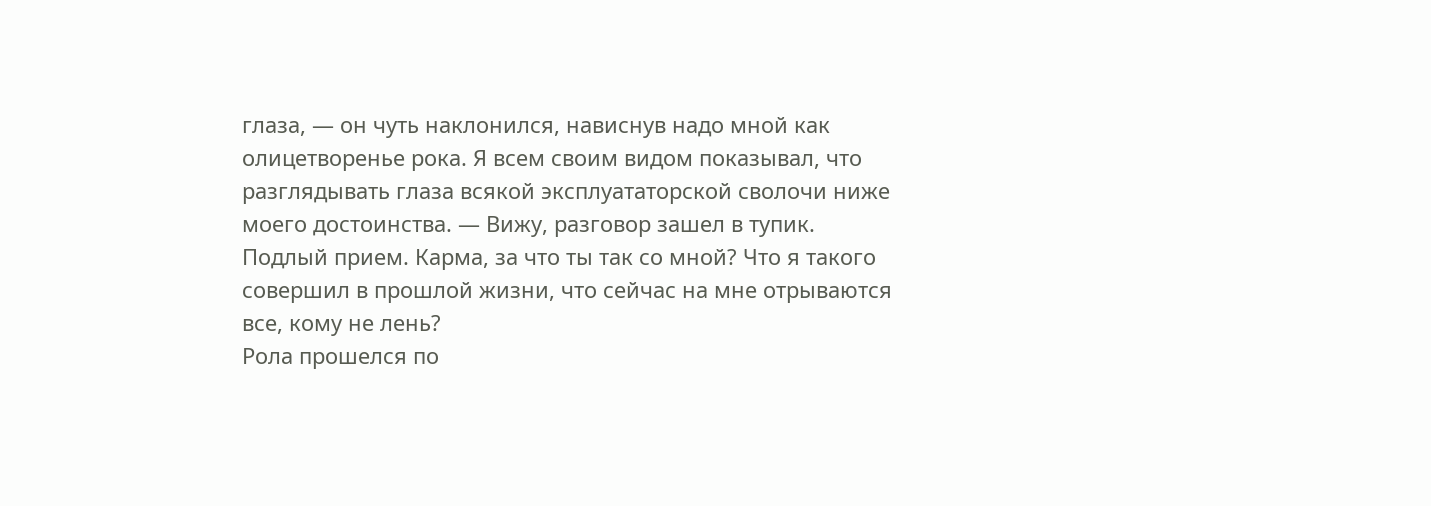глаза, — он чуть наклонился, нависнув надо мной как олицетворенье рока. Я всем своим видом показывал, что разглядывать глаза всякой эксплуататорской сволочи ниже моего достоинства. — Вижу, разговор зашел в тупик.
Подлый прием. Карма, за что ты так со мной? Что я такого совершил в прошлой жизни, что сейчас на мне отрываются все, кому не лень?
Рола прошелся по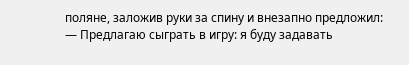поляне, заложив руки за спину и внезапно предложил:
— Предлагаю сыграть в игру: я буду задавать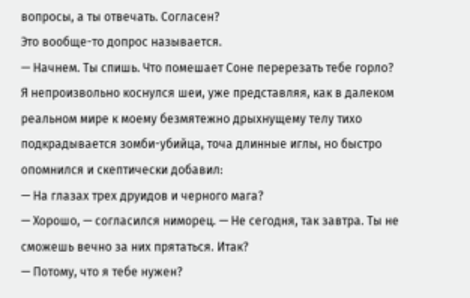вопросы, а ты отвечать. Согласен?
Это вообще-то допрос называется.
— Начнем. Ты спишь. Что помешает Соне перерезать тебе горло?
Я непроизвольно коснулся шеи, уже представляя, как в далеком реальном мире к моему безмятежно дрыхнущему телу тихо подкрадывается зомби-убийца, точа длинные иглы, но быстро опомнился и скептически добавил:
— На глазах трех друидов и черного мага?
— Хорошо, — согласился ниморец. — Не сегодня, так завтра. Ты не сможешь вечно за них прятаться. Итак?
— Потому, что я тебе нужен?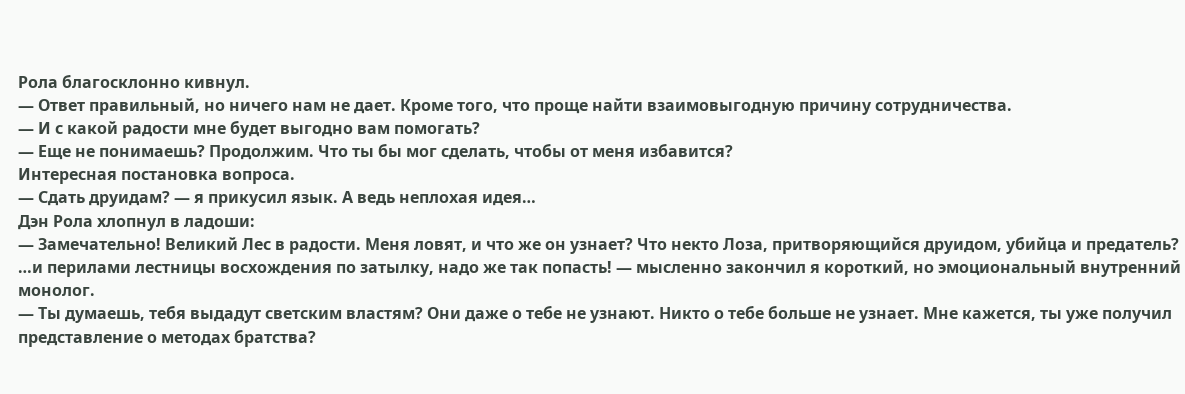Рола благосклонно кивнул.
— Ответ правильный, но ничего нам не дает. Кроме того, что проще найти взаимовыгодную причину сотрудничества.
— И с какой радости мне будет выгодно вам помогать?
— Еще не понимаешь? Продолжим. Что ты бы мог сделать, чтобы от меня избавится?
Интересная постановка вопроса.
— Сдать друидам? — я прикусил язык. А ведь неплохая идея…
Дэн Рола хлопнул в ладоши:
— Замечательно! Великий Лес в радости. Меня ловят, и что же он узнает? Что некто Лоза, притворяющийся друидом, убийца и предатель?
…и перилами лестницы восхождения по затылку, надо же так попасть! — мысленно закончил я короткий, но эмоциональный внутренний монолог.
— Ты думаешь, тебя выдадут светским властям? Они даже о тебе не узнают. Никто о тебе больше не узнает. Мне кажется, ты уже получил представление о методах братства?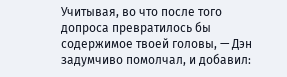Учитывая, во что после того допроса превратилось бы содержимое твоей головы, — Дэн задумчиво помолчал, и добавил: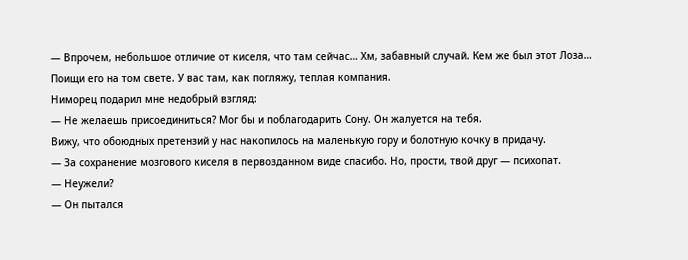— Впрочем, небольшое отличие от киселя, что там сейчас… Хм, забавный случай. Кем же был этот Лоза…
Поищи его на том свете. У вас там, как погляжу, теплая компания.
Ниморец подарил мне недобрый взгляд:
— Не желаешь присоединиться? Мог бы и поблагодарить Сону. Он жалуется на тебя.
Вижу, что обоюдных претензий у нас накопилось на маленькую гору и болотную кочку в придачу.
— За сохранение мозгового киселя в первозданном виде спасибо. Но, прости, твой друг — психопат.
— Неужели?
— Он пытался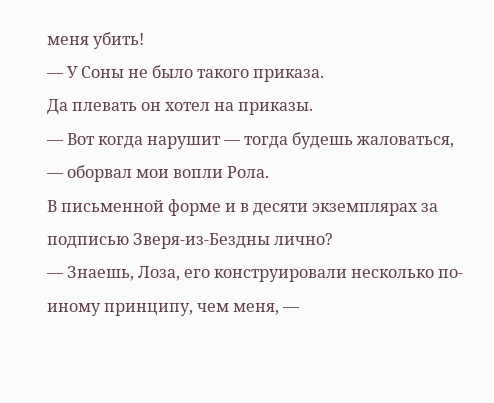меня убить!
— У Соны не было такого приказа.
Да плевать он хотел на приказы.
— Вот когда нарушит — тогда будешь жаловаться, — оборвал мои вопли Рола.
В письменной форме и в десяти экземплярах за подписью Зверя-из-Бездны лично?
— Знаешь, Лоза, его конструировали несколько по-иному принципу, чем меня, —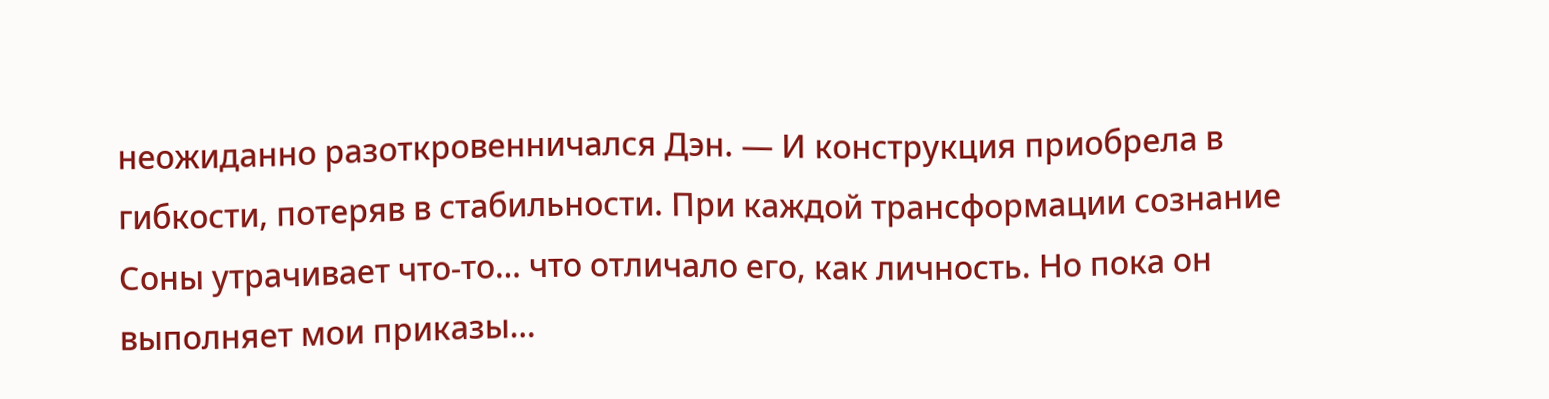неожиданно разоткровенничался Дэн. — И конструкция приобрела в гибкости, потеряв в стабильности. При каждой трансформации сознание Соны утрачивает что-то… что отличало его, как личность. Но пока он выполняет мои приказы…